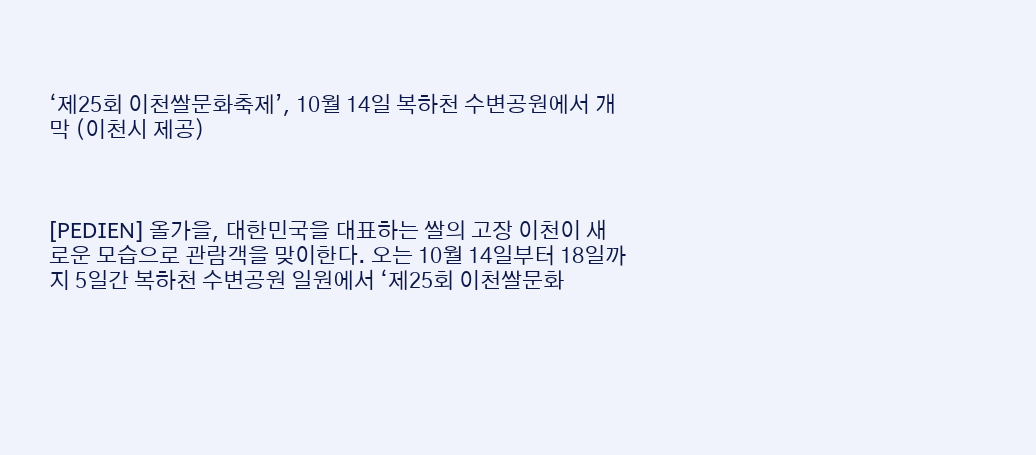‘제25회 이천쌀문화축제’, 10월 14일 복하천 수변공원에서 개막 (이천시 제공)



[PEDIEN] 올가을, 대한민국을 대표하는 쌀의 고장 이천이 새로운 모습으로 관람객을 맞이한다. 오는 10월 14일부터 18일까지 5일간 복하천 수변공원 일원에서 ‘제25회 이천쌀문화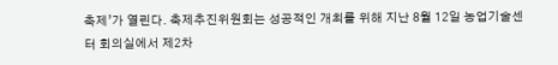축제’가 열린다. 축제추진위원회는 성공적인 개최를 위해 지난 8월 12일 농업기술센터 회의실에서 제2차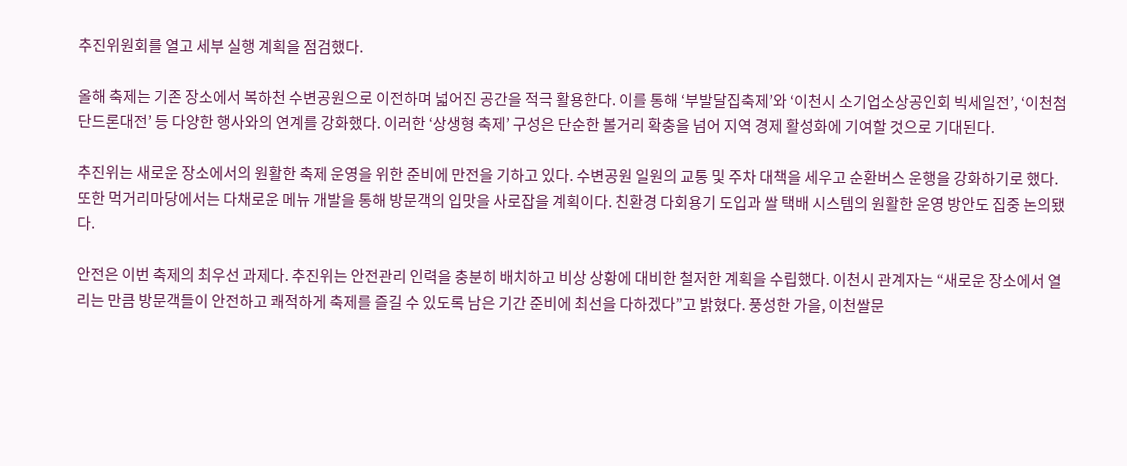추진위원회를 열고 세부 실행 계획을 점검했다.

올해 축제는 기존 장소에서 복하천 수변공원으로 이전하며 넓어진 공간을 적극 활용한다. 이를 통해 ‘부발달집축제’와 ‘이천시 소기업소상공인회 빅세일전’, ‘이천첨단드론대전’ 등 다양한 행사와의 연계를 강화했다. 이러한 ‘상생형 축제’ 구성은 단순한 볼거리 확충을 넘어 지역 경제 활성화에 기여할 것으로 기대된다.

추진위는 새로운 장소에서의 원활한 축제 운영을 위한 준비에 만전을 기하고 있다. 수변공원 일원의 교통 및 주차 대책을 세우고 순환버스 운행을 강화하기로 했다. 또한 먹거리마당에서는 다채로운 메뉴 개발을 통해 방문객의 입맛을 사로잡을 계획이다. 친환경 다회용기 도입과 쌀 택배 시스템의 원활한 운영 방안도 집중 논의됐다.

안전은 이번 축제의 최우선 과제다. 추진위는 안전관리 인력을 충분히 배치하고 비상 상황에 대비한 철저한 계획을 수립했다. 이천시 관계자는 “새로운 장소에서 열리는 만큼 방문객들이 안전하고 쾌적하게 축제를 즐길 수 있도록 남은 기간 준비에 최선을 다하겠다”고 밝혔다. 풍성한 가을, 이천쌀문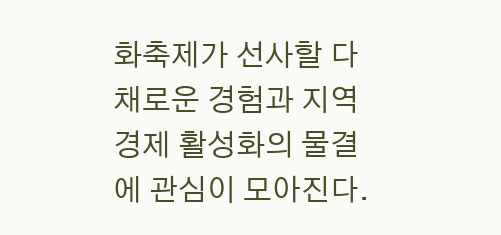화축제가 선사할 다채로운 경험과 지역 경제 활성화의 물결에 관심이 모아진다.